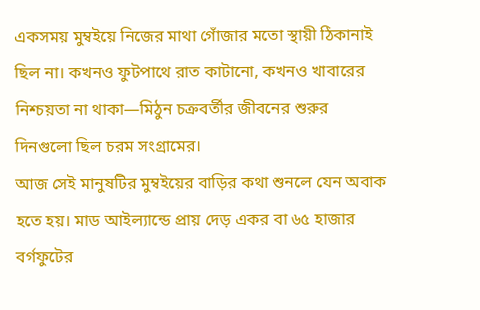একসময় মুম্বইয়ে নিজের মাথা গোঁজার মতো স্থায়ী ঠিকানাই ছিল না। কখনও ফুটপাথে রাত কাটানো, কখনও খাবারের নিশ্চয়তা না থাকা—মিঠুন চক্রবর্তীর জীবনের শুরুর দিনগুলো ছিল চরম সংগ্রামের।
আজ সেই মানুষটির মুম্বইয়ের বাড়ির কথা শুনলে যেন অবাক হতে হয়। মাড আইল্যান্ডে প্রায় দেড় একর বা ৬৫ হাজার বর্গফুটের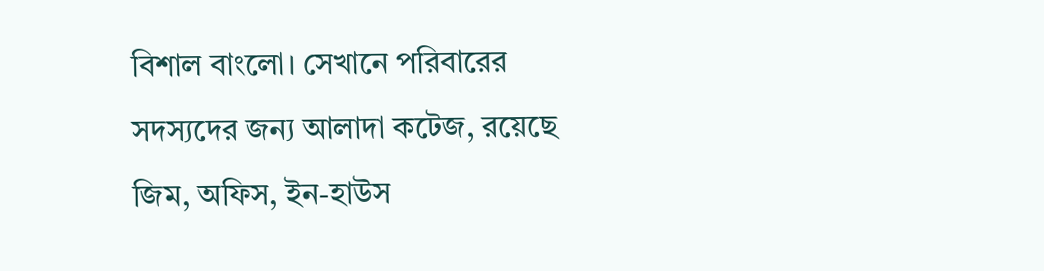বিশাল বাংলো। সেখানে পরিবারের সদস্যদের জন্য আলাদা কটেজ, রয়েছে জিম, অফিস, ইন-হাউস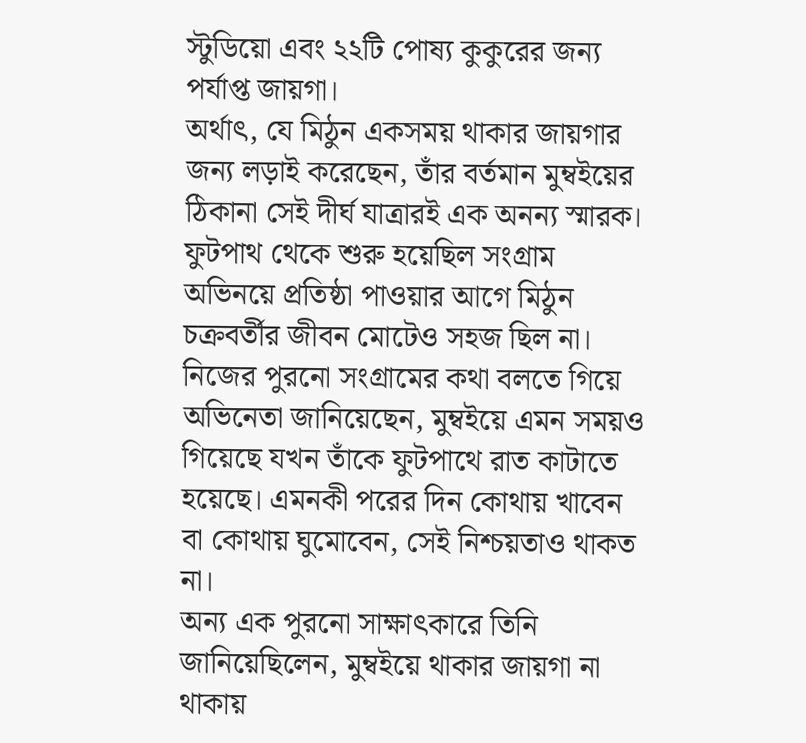স্টুডিয়ো এবং ২২টি পোষ্য কুকুরের জন্য পর্যাপ্ত জায়গা।
অর্থাৎ, যে মিঠুন একসময় থাকার জায়গার জন্য লড়াই করেছেন, তাঁর বর্তমান মুম্বইয়ের ঠিকানা সেই দীর্ঘ যাত্রারই এক অনন্য স্মারক।
ফুটপাথ থেকে শুরু হয়েছিল সংগ্রাম
অভিনয়ে প্রতিষ্ঠা পাওয়ার আগে মিঠুন চক্রবর্তীর জীবন মোটেও সহজ ছিল না।
নিজের পুরনো সংগ্রামের কথা বলতে গিয়ে অভিনেতা জানিয়েছেন, মুম্বইয়ে এমন সময়ও গিয়েছে যখন তাঁকে ফুটপাথে রাত কাটাতে হয়েছে। এমনকী পরের দিন কোথায় খাবেন বা কোথায় ঘুমোবেন, সেই নিশ্চয়তাও থাকত না।
অন্য এক পুরনো সাক্ষাৎকারে তিনি জানিয়েছিলেন, মুম্বইয়ে থাকার জায়গা না থাকায়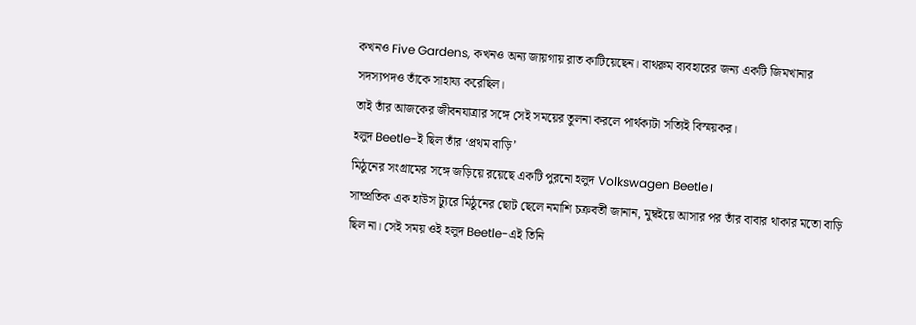কখনও Five Gardens, কখনও অন্য জায়গায় রাত কাটিয়েছেন। বাথরুম ব্যবহারের জন্য একটি জিমখানার সদস্যপদও তাঁকে সাহায্য করেছিল।
তাই তাঁর আজকের জীবনযাত্রার সঙ্গে সেই সময়ের তুলনা করলে পার্থক্যটা সত্যিই বিস্ময়কর।
হলুদ Beetle-ই ছিল তাঁর ‘প্রথম বাড়ি’
মিঠুনের সংগ্রামের সঙ্গে জড়িয়ে রয়েছে একটি পুরনো হলুদ Volkswagen Beetle।
সাম্প্রতিক এক হাউস ট্যুরে মিঠুনের ছোট ছেলে নমাশি চক্রবর্তী জানান, মুম্বইয়ে আসার পর তাঁর বাবার থাকার মতো বাড়ি ছিল না। সেই সময় ওই হলুদ Beetle-এই তিনি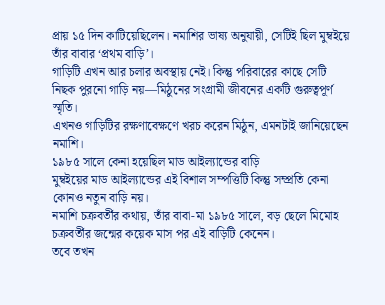প্রায় ১৫ দিন কাটিয়েছিলেন। নমাশির ভাষ্য অনুযায়ী, সেটিই ছিল মুম্বইয়ে তাঁর বাবার ‘প্রথম বাড়ি’।
গাড়িটি এখন আর চলার অবস্থায় নেই। কিন্তু পরিবারের কাছে সেটি নিছক পুরনো গাড়ি নয়—মিঠুনের সংগ্রামী জীবনের একটি গুরুত্বপূর্ণ স্মৃতি।
এখনও গাড়িটির রক্ষণাবেক্ষণে খরচ করেন মিঠুন, এমনটাই জানিয়েছেন নমাশি।
১৯৮৫ সালে কেনা হয়েছিল মাড আইল্যান্ডের বাড়ি
মুম্বইয়ের মাড আইল্যান্ডের এই বিশাল সম্পত্তিটি কিন্তু সম্প্রতি কেনা কোনও নতুন বাড়ি নয়।
নমাশি চক্রবর্তীর কথায়, তাঁর বাবা-মা ১৯৮৫ সালে, বড় ছেলে মিমোহ চক্রবর্তীর জন্মের কয়েক মাস পর এই বাড়িটি কেনেন।
তবে তখন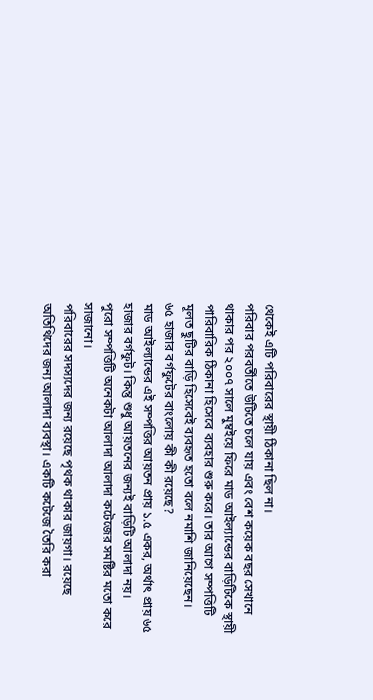থেকেই এটি পরিবারের স্থায়ী ঠিকানা ছিল না।
পরিবার পরবর্তীতে উটিতে চলে যায় এবং বেশ কয়েক বছর সেখানে থাকার পর ২০০৭ সালে মুম্বইয়ে ফিরে মাড আইল্যান্ডের বাড়িটিকে স্থায়ী পারিবারিক ঠিকানা হিসেবে ব্যবহার শুরু করে। তার আগে সম্পত্তিটি মূলত ছুটির বাড়ি হিসেবেই ব্যবহৃত হতো বলে নমাশি জানিয়েছেন।
৬৫ হাজার বর্গফুটের বাংলোয় কী কী রয়েছে?
মাড আইল্যান্ডের এই সম্পত্তির আয়তন প্রায় ১.৫ একর, অর্থাৎ প্রায় ৬৫ হাজার বর্গফুট। কিন্তু শুধু আয়তনের জন্যই বাড়িটি আলাদা নয়।
পুরো সম্পত্তিটি অনেকটা আলাদা আলাদা কটেজের সমষ্টির মতো করে সাজানো।
পরিবারের সদস্যদের জন্য রয়েছে পৃথক থাকার জায়গা। রয়েছে অতিথিদের জন্য আলাদা ব্যবস্থা। একটি কটেজে তৈরি করা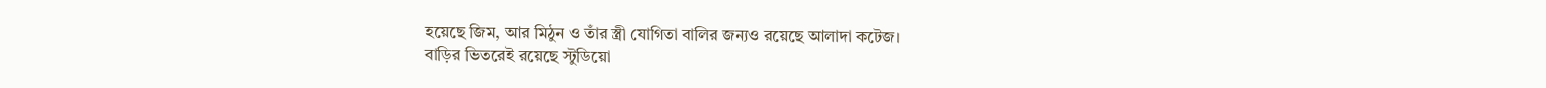হয়েছে জিম, আর মিঠুন ও তাঁর স্ত্রী যোগিতা বালির জন্যও রয়েছে আলাদা কটেজ।
বাড়ির ভিতরেই রয়েছে স্টুডিয়ো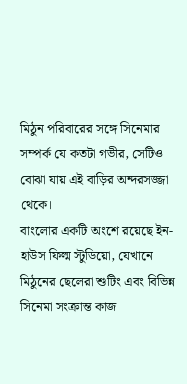মিঠুন পরিবারের সঙ্গে সিনেমার সম্পর্ক যে কতটা গভীর, সেটিও বোঝা যায় এই বাড়ির অন্দরসজ্জা থেকে।
বাংলোর একটি অংশে রয়েছে ইন-হাউস ফিল্ম স্টুডিয়ো, যেখানে মিঠুনের ছেলেরা শুটিং এবং বিভিন্ন সিনেমা সংক্রান্ত কাজ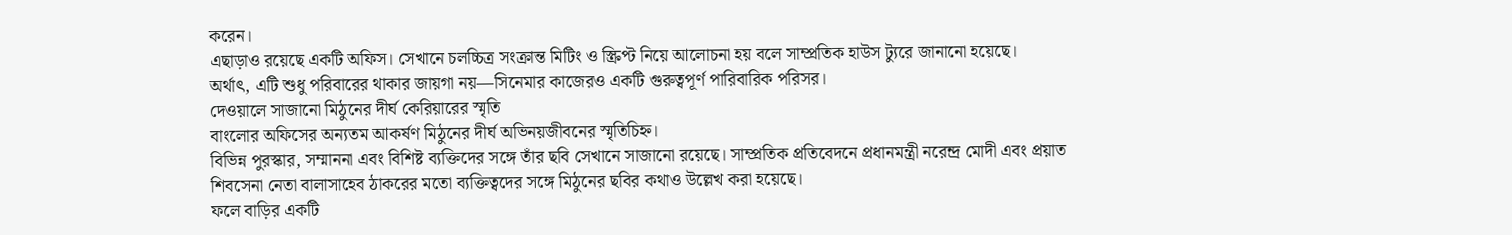করেন।
এছাড়াও রয়েছে একটি অফিস। সেখানে চলচ্চিত্র সংক্রান্ত মিটিং ও স্ক্রিপ্ট নিয়ে আলোচনা হয় বলে সাম্প্রতিক হাউস ট্যুরে জানানো হয়েছে।
অর্থাৎ, এটি শুধু পরিবারের থাকার জায়গা নয়—সিনেমার কাজেরও একটি গুরুত্বপূর্ণ পারিবারিক পরিসর।
দেওয়ালে সাজানো মিঠুনের দীর্ঘ কেরিয়ারের স্মৃতি
বাংলোর অফিসের অন্যতম আকর্ষণ মিঠুনের দীর্ঘ অভিনয়জীবনের স্মৃতিচিহ্ন।
বিভিন্ন পুরস্কার, সম্মাননা এবং বিশিষ্ট ব্যক্তিদের সঙ্গে তাঁর ছবি সেখানে সাজানো রয়েছে। সাম্প্রতিক প্রতিবেদনে প্রধানমন্ত্রী নরেন্দ্র মোদী এবং প্রয়াত শিবসেনা নেতা বালাসাহেব ঠাকরের মতো ব্যক্তিত্বদের সঙ্গে মিঠুনের ছবির কথাও উল্লেখ করা হয়েছে।
ফলে বাড়ির একটি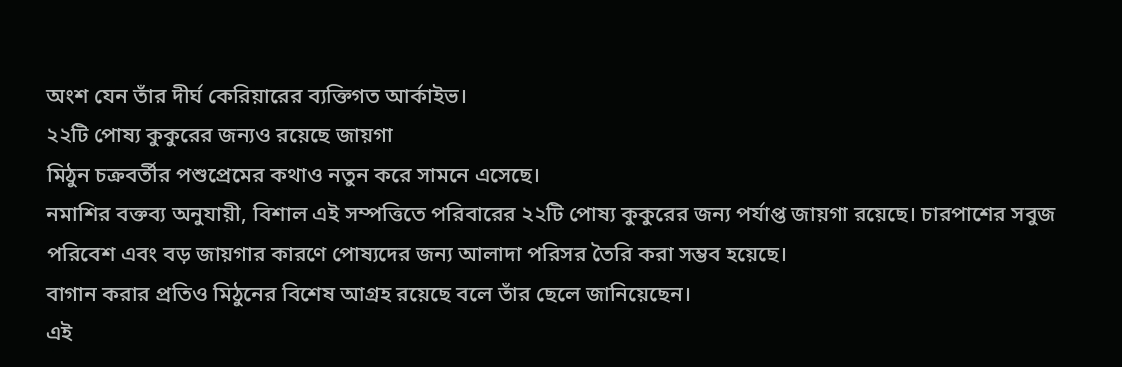অংশ যেন তাঁর দীর্ঘ কেরিয়ারের ব্যক্তিগত আর্কাইভ।
২২টি পোষ্য কুকুরের জন্যও রয়েছে জায়গা
মিঠুন চক্রবর্তীর পশুপ্রেমের কথাও নতুন করে সামনে এসেছে।
নমাশির বক্তব্য অনুযায়ী, বিশাল এই সম্পত্তিতে পরিবারের ২২টি পোষ্য কুকুরের জন্য পর্যাপ্ত জায়গা রয়েছে। চারপাশের সবুজ পরিবেশ এবং বড় জায়গার কারণে পোষ্যদের জন্য আলাদা পরিসর তৈরি করা সম্ভব হয়েছে।
বাগান করার প্রতিও মিঠুনের বিশেষ আগ্রহ রয়েছে বলে তাঁর ছেলে জানিয়েছেন।
এই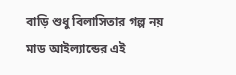বাড়ি শুধু বিলাসিতার গল্প নয়
মাড আইল্যান্ডের এই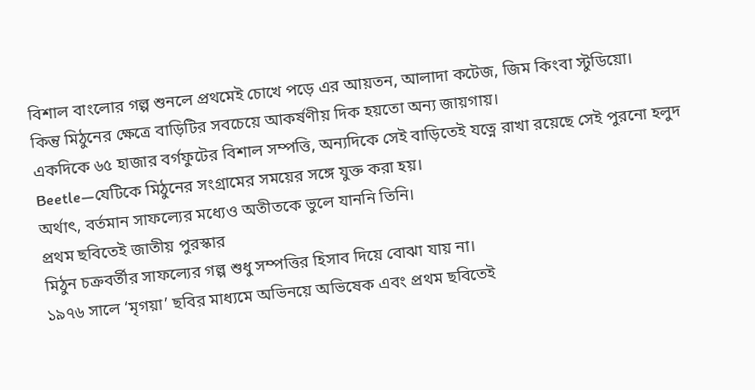বিশাল বাংলোর গল্প শুনলে প্রথমেই চোখে পড়ে এর আয়তন, আলাদা কটেজ, জিম কিংবা স্টুডিয়ো।
কিন্তু মিঠুনের ক্ষেত্রে বাড়িটির সবচেয়ে আকর্ষণীয় দিক হয়তো অন্য জায়গায়।
একদিকে ৬৫ হাজার বর্গফুটের বিশাল সম্পত্তি, অন্যদিকে সেই বাড়িতেই যত্নে রাখা রয়েছে সেই পুরনো হলুদ Beetle—যেটিকে মিঠুনের সংগ্রামের সময়ের সঙ্গে যুক্ত করা হয়।
অর্থাৎ, বর্তমান সাফল্যের মধ্যেও অতীতকে ভুলে যাননি তিনি।
প্রথম ছবিতেই জাতীয় পুরস্কার
মিঠুন চক্রবর্তীর সাফল্যের গল্প শুধু সম্পত্তির হিসাব দিয়ে বোঝা যায় না।
১৯৭৬ সালে ‘মৃগয়া’ ছবির মাধ্যমে অভিনয়ে অভিষেক এবং প্রথম ছবিতেই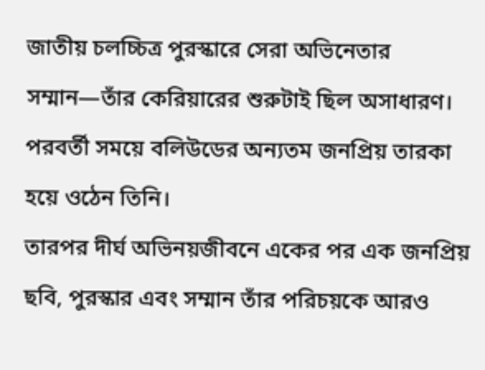জাতীয় চলচ্চিত্র পুরস্কারে সেরা অভিনেতার সম্মান—তাঁর কেরিয়ারের শুরুটাই ছিল অসাধারণ। পরবর্তী সময়ে বলিউডের অন্যতম জনপ্রিয় তারকা হয়ে ওঠেন তিনি।
তারপর দীর্ঘ অভিনয়জীবনে একের পর এক জনপ্রিয় ছবি, পুরস্কার এবং সম্মান তাঁর পরিচয়কে আরও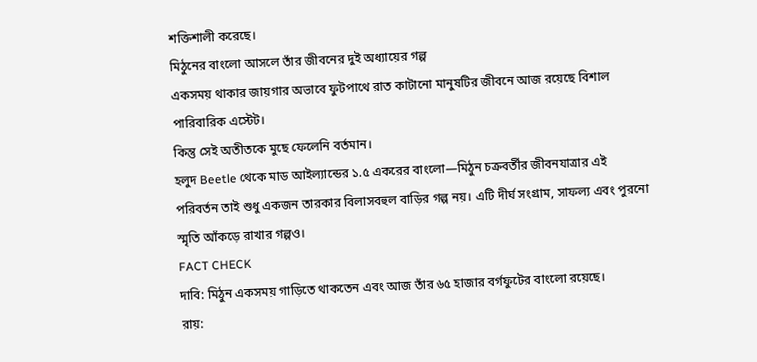শক্তিশালী করেছে।
মিঠুনের বাংলো আসলে তাঁর জীবনের দুই অধ্যায়ের গল্প
একসময় থাকার জায়গার অভাবে ফুটপাথে রাত কাটানো মানুষটির জীবনে আজ রয়েছে বিশাল পারিবারিক এস্টেট।
কিন্তু সেই অতীতকে মুছে ফেলেনি বর্তমান।
হলুদ Beetle থেকে মাড আইল্যান্ডের ১.৫ একরের বাংলো—মিঠুন চক্রবর্তীর জীবনযাত্রার এই পরিবর্তন তাই শুধু একজন তারকার বিলাসবহুল বাড়ির গল্প নয়। এটি দীর্ঘ সংগ্রাম, সাফল্য এবং পুরনো স্মৃতি আঁকড়ে রাখার গল্পও।
FACT CHECK
দাবি: মিঠুন একসময় গাড়িতে থাকতেন এবং আজ তাঁর ৬৫ হাজার বর্গফুটের বাংলো রয়েছে।
রায়: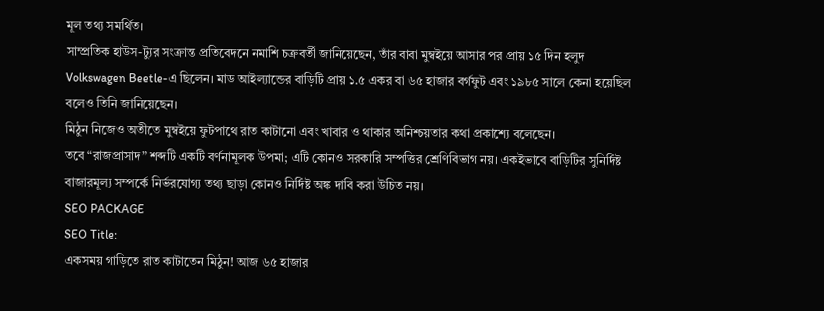মূল তথ্য সমর্থিত।
সাম্প্রতিক হাউস-ট্যুর সংক্রান্ত প্রতিবেদনে নমাশি চক্রবর্তী জানিয়েছেন, তাঁর বাবা মুম্বইয়ে আসার পর প্রায় ১৫ দিন হলুদ Volkswagen Beetle-এ ছিলেন। মাড আইল্যান্ডের বাড়িটি প্রায় ১.৫ একর বা ৬৫ হাজার বর্গফুট এবং ১৯৮৫ সালে কেনা হয়েছিল বলেও তিনি জানিয়েছেন।
মিঠুন নিজেও অতীতে মুম্বইয়ে ফুটপাথে রাত কাটানো এবং খাবার ও থাকার অনিশ্চয়তার কথা প্রকাশ্যে বলেছেন।
তবে “রাজপ্রাসাদ” শব্দটি একটি বর্ণনামূলক উপমা; এটি কোনও সরকারি সম্পত্তির শ্রেণিবিভাগ নয়। একইভাবে বাড়িটির সুনির্দিষ্ট বাজারমূল্য সম্পর্কে নির্ভরযোগ্য তথ্য ছাড়া কোনও নির্দিষ্ট অঙ্ক দাবি করা উচিত নয়।
SEO PACKAGE
SEO Title:
একসময় গাড়িতে রাত কাটাতেন মিঠুন! আজ ৬৫ হাজার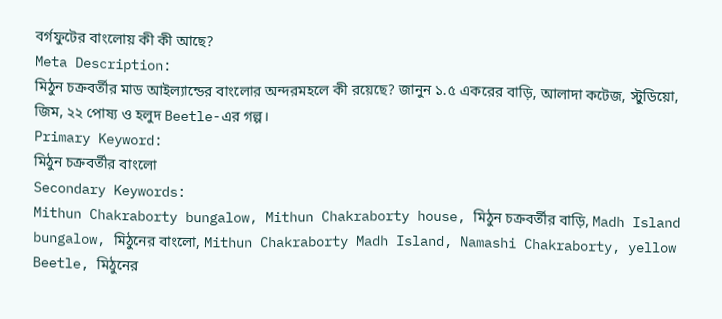বর্গফুটের বাংলোয় কী কী আছে?
Meta Description:
মিঠুন চক্রবর্তীর মাড আইল্যান্ডের বাংলোর অন্দরমহলে কী রয়েছে? জানুন ১.৫ একরের বাড়ি, আলাদা কটেজ, স্টুডিয়ো, জিম, ২২ পোষ্য ও হলুদ Beetle-এর গল্প।
Primary Keyword:
মিঠুন চক্রবর্তীর বাংলো
Secondary Keywords:
Mithun Chakraborty bungalow, Mithun Chakraborty house, মিঠুন চক্রবর্তীর বাড়ি, Madh Island bungalow, মিঠুনের বাংলো, Mithun Chakraborty Madh Island, Namashi Chakraborty, yellow Beetle, মিঠুনের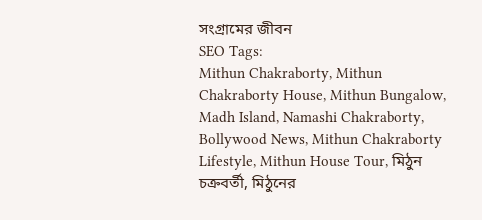সংগ্রামের জীবন
SEO Tags:
Mithun Chakraborty, Mithun Chakraborty House, Mithun Bungalow, Madh Island, Namashi Chakraborty, Bollywood News, Mithun Chakraborty Lifestyle, Mithun House Tour, মিঠুন চক্রবর্তী, মিঠুনের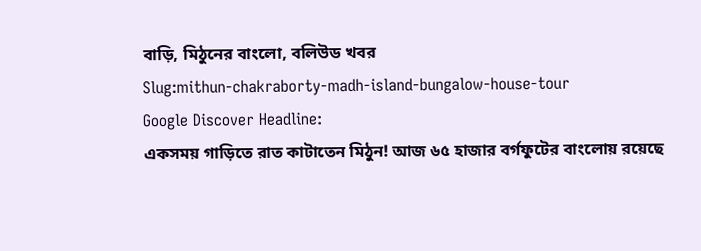বাড়ি, মিঠুনের বাংলো, বলিউড খবর
Slug:mithun-chakraborty-madh-island-bungalow-house-tour
Google Discover Headline:
একসময় গাড়িতে রাত কাটাতেন মিঠুন! আজ ৬৫ হাজার বর্গফুটের বাংলোয় রয়েছে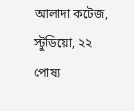আলাদা কটেজ, স্টুডিয়ো, ২২ পোষ্য